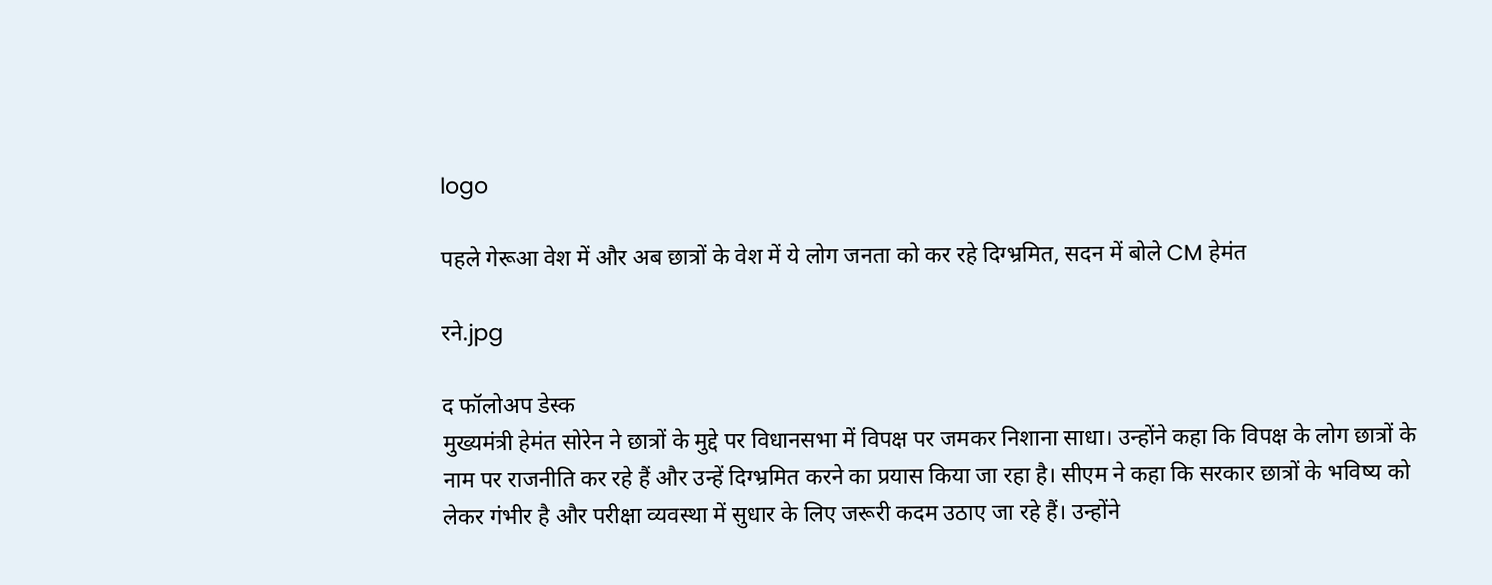logo

पहले गेरूआ वेश में और अब छात्रों के वेश में ये लोग जनता को कर रहे दिग्भ्रमित, सदन में बोले CM हेमंत

रने.jpg

द फॉलोअप डेस्क
मुख्यमंत्री हेमंत सोरेन ने छात्रों के मुद्दे पर विधानसभा में विपक्ष पर जमकर निशाना साधा। उन्होंने कहा कि विपक्ष के लोग छात्रों के नाम पर राजनीति कर रहे हैं और उन्हें दिग्भ्रमित करने का प्रयास किया जा रहा है। सीएम ने कहा कि सरकार छात्रों के भविष्य को लेकर गंभीर है और परीक्षा व्यवस्था में सुधार के लिए जरूरी कदम उठाए जा रहे हैं। उन्होंने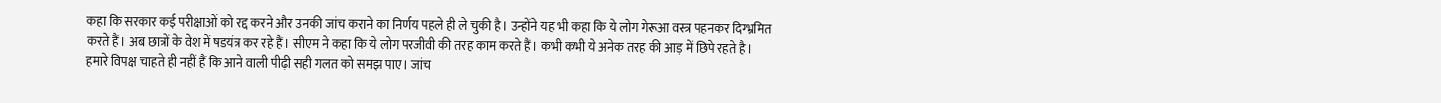कहा कि सरकार कई परीक्षाओं को रद्द करने और उनकी जांच कराने का निर्णय पहले ही ले चुकी है। उन्होंने यह भी कहा कि ये लोग गेरूआ वस्त्र पहनकर दिग्भ्रमित करते हैं। अब छात्रों के वेश में षडयंत्र कर रहे हैं। सीएम ने कहा कि ये लोग परजीवी की तरह काम करते हैं। कभी कभी ये अनेक तरह की आड़ में छिपे रहते है। हमारे विपक्ष चाहते ही नहीं हैं कि आने वाली पीढ़ी सही गलत को समझ पाए। जांच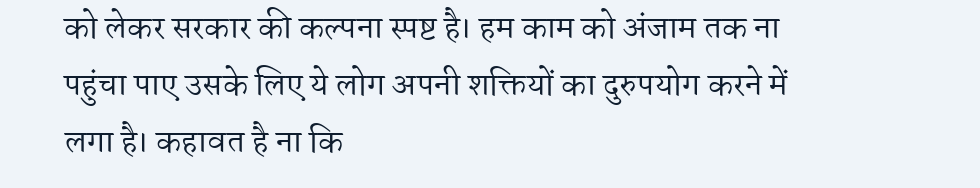को लेकर सरकार की कल्पना स्पष्ट है। हम काम को अंजाम तक ना पहुंचा पाए उसके लिए ये लोग अपनी शक्तियों का दुरुपयोग करने में लगा है। कहावत है ना कि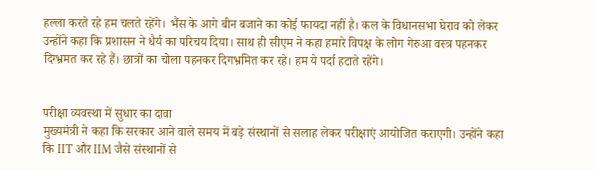हल्ला करते रहे हम चलते रहेंगे। भैंस के आगे बीन बजाने का कोई फायदा नहीं है। कल के विधानसभा घेराव को लेकर उन्होंने कहा कि प्रशासन ने धैर्य का परिचय दिया। साथ ही सीएम ने कहा हमारे विपक्ष के लोग गेरुआ वस्त्र पहनकर दिग्भ्रमत कर रहे हैं। छात्रों का चोला पहनकर दिगभ्रमित कर रहे। हम ये पर्दा हटाते रहेंगे।


परीक्षा व्यवस्था में सुधार का दावा
मुख्यमंत्री ने कहा कि सरकार आने वाले समय में बड़े संस्थानों से सलाह लेकर परीक्षाएं आयोजित कराएगी। उन्होंने कहा कि IIT और IIM जैसे संस्थानों से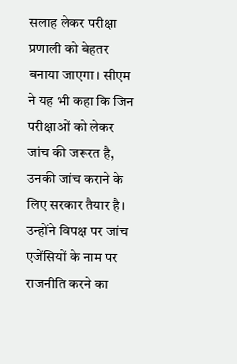सलाह लेकर परीक्षा प्रणाली को बेहतर बनाया जाएगा। सीएम ने यह भी कहा कि जिन परीक्षाओं को लेकर जांच की जरूरत है, उनकी जांच कराने के लिए सरकार तैयार है। उन्होंने विपक्ष पर जांच एजेंसियों के नाम पर राजनीति करने का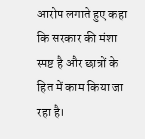आरोप लगाते हुए कहा कि सरकार की मंशा स्पष्ट है और छात्रों के हित में काम किया जा रहा है।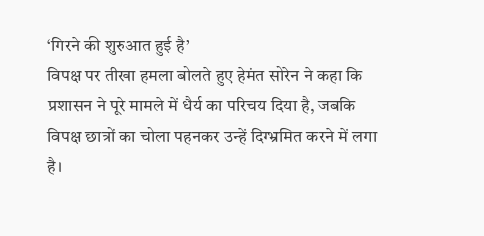‘गिरने की शुरुआत हुई है’
विपक्ष पर तीखा हमला बोलते हुए हेमंत सोरेन ने कहा कि प्रशासन ने पूरे मामले में धैर्य का परिचय दिया है, जबकि विपक्ष छात्रों का चोला पहनकर उन्हें दिग्भ्रमित करने में लगा है।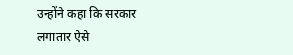उन्होंने कहा कि सरकार लगातार ऐसे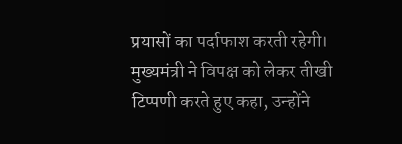प्रयासों का पर्दाफाश करती रहेगी। मुख्यमंत्री ने विपक्ष को लेकर तीखी टिप्पणी करते हुए कहा, उन्होंने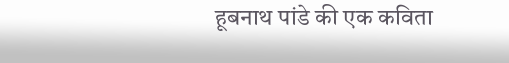हूबनाथ पांडे की एक कविता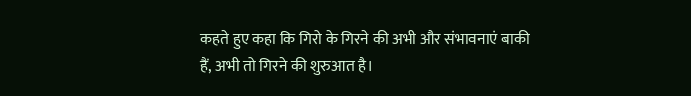कहते हुए कहा कि गिरो के गिरने की अभी और संभावनाएं बाकी हैं, अभी तो गिरने की शुरुआत है।